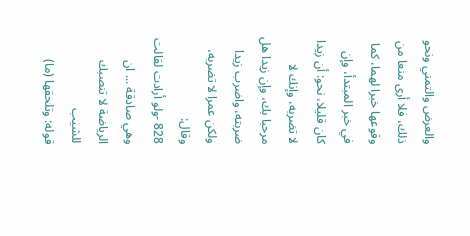والعرض والتمني ونحو ذلك، فلا أرى منعا من وقوعها خبرا لهما، كما في خبر المبتدأ، وإن كان قليلا، نحو: أن زيدا لا تضربه، وإنك لا مرحبا بك، وإن زيدا هل ضربته، واضرب زيدا ولكن عمرا لا تضربه، وقال:
828 -ولو أرادت لقالت وهي صادقة ... ان الرياضة لا تنصبك للشيب
قوله: وتلحقها (ما)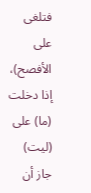فتلغى على الأفصح)، إذا دخلت (ما) على (ليت) جاز أن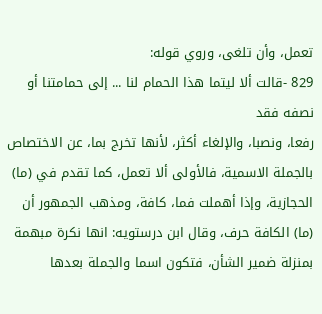تعمل، وأن تلغى، وروي قوله:
829 -قالت ألا ليتما هذا الحمام لنا ... إلى حمامتنا أو نصفه فقد
رفعا، ونصبا، والإلغاء أكثر، لأنها تخرج بما، عن الاختصاص بالجملة الاسمية، فالأولى ألا تعمل، كما تقدم في (ما) الحجازية، وإذا أهملت فما، كافة، ومذهب الجمهور أن (ما) الكافة حرف، وقال ابن درستويه: انها نكرة مبهمة بمنزلة ضمير الشأن، فتكون اسما والجملة بعدها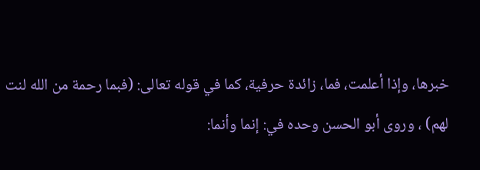خبرها، وإذا أعلمت، فما، زائدة حرفية، كما في قوله تعالى: (فبما رحمة من الله لنت لهم) ، وروى أبو الحسن وحده في: إنما وأنما: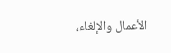الأعمال والإلغاء،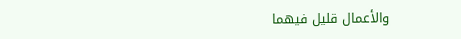والأعمال قليل فيهما